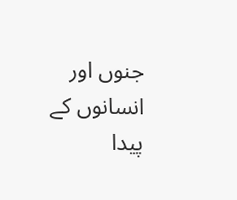جنوں اور انسانوں کے پیدا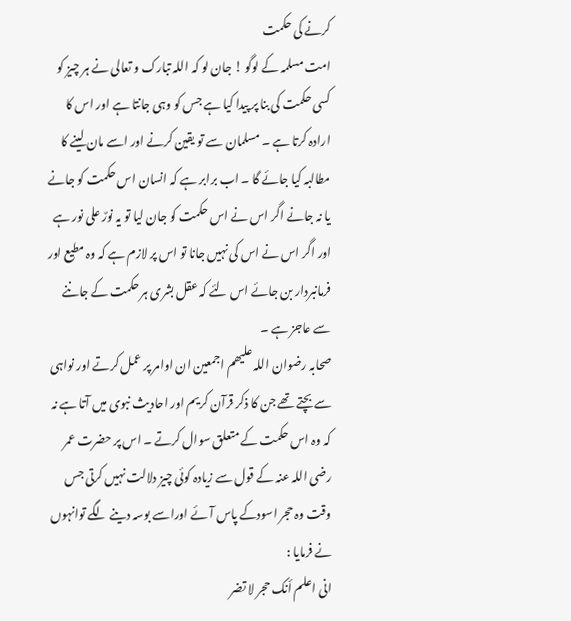کرنے کی حکمت
امت مسلمہ کے لوگو ! جان لو کہ اللہ تبارک و تعالی نے ہر چیز کو کسی حکمت کی بنا پر پیدا کیا ہے جس کو وہی جانتا ہے اور اس کا ارادہ کرتا ہے ۔ مسلمان سے تو یقین کرنے اور اسے مان لینے کا مطالبہ کیا جائے گا ۔ اب برابر ہے کہ انسان اس حکمت کو جانے یا نہ جانے اگر اس نے اس حکمت کو جان لیا تو یہ نورٌ علی نور ہے اور اگر اس نے اس کی نہیں جانا تو اس پر لازم ہے کہ وہ مطیع اور فرمانبردار بن جائے اس لئے کہ عقل بشری ہر حکمت کے جاننے سے عاجز ہے ۔
صحابہ رضوان اللہ علیھم اجمعین ان اوامر پر عمل کرتے اور نواہی سے بچتے تھے جن کا ذکر قرآن کریم اور احادیث نبوی میں آتا ہے نہ کہ وہ اس حکمت کے متعلق سوال کرتے ۔ اس پر حضرت عمر رضی اللہ عنہ کے قول سے زیادہ کوئی چیز دلالت نہیں کرتی جس وقت وہ حجر اسودکے پاس آئے اوراسے بوسہ دینے لگے توانہوں نے فرمایا :
انی اعلم أنک حجر لا تضر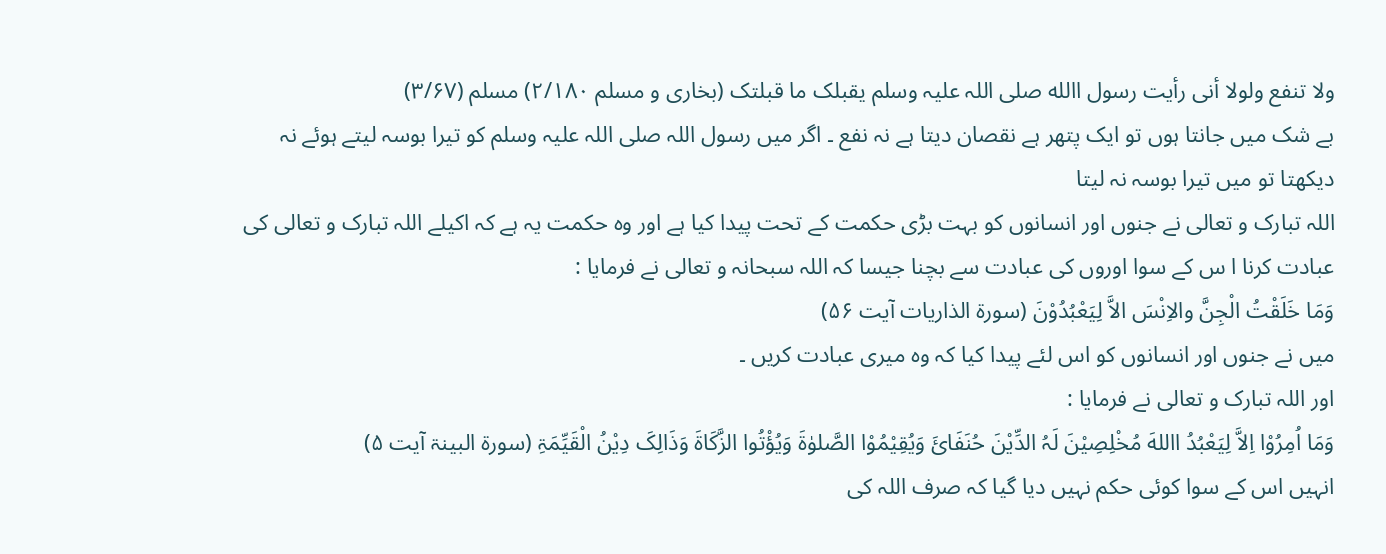ولا تنفع ولولا أنی رأیت رسول االله صلی اللہ علیہ وسلم یقبلک ما قبلتک (بخاری و مسلم ۲/۱۸۰) مسلم (۳/۶۷)
بے شک میں جانتا ہوں تو ایک پتھر ہے نقصان دیتا ہے نہ نفع ۔ اگر میں رسول اللہ صلی اللہ علیہ وسلم کو تیرا بوسہ لیتے ہوئے نہ دیکھتا تو میں تیرا بوسہ نہ لیتا
اللہ تبارک و تعالی نے جنوں اور انسانوں کو بہت بڑی حکمت کے تحت پیدا کیا ہے اور وہ حکمت یہ ہے کہ اکیلے اللہ تبارک و تعالی کی عبادت کرنا ا س کے سوا اوروں کی عبادت سے بچنا جیسا کہ اللہ سبحانہ و تعالی نے فرمایا :
وَمَا خَلَقْتُ الْجِنَّ والاِنْسَ الاَّ لِیَعْبُدُوْنَ (سورۃ الذاریات آیت ۵۶)
میں نے جنوں اور انسانوں کو اس لئے پیدا کیا کہ وہ میری عبادت کریں ۔
اور اللہ تبارک و تعالی نے فرمایا :
وَمَا اُمِرُوْا اِلاَّ لِیَعْبُدُ االلهَ مُخْلِصِیْنَ لَہُ الدِّیْنَ حُنَفَائَ وَیُقِیْمُوْا الصَّلوٰۃَ وَیُؤْتُوا الزَّکَاۃَ وَذَالِکَ دِیْنُ الْقَیِّمَۃِ (سورۃ البینۃ آیت ۵)
انہیں اس کے سوا کوئی حکم نہیں دیا گیا کہ صرف اللہ کی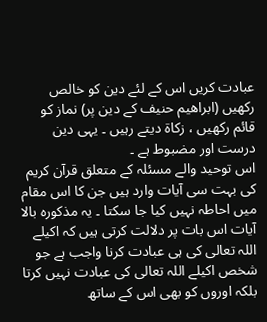عبادت کریں اس کے لئے دین کو خالص رکھیں (ابراھیم حنیف کے دین پر) نماز کو قائم رکھیں ، زکاۃ دیتے رہیں ۔ یہی دین درست اور مضبوط ہے ۔
اس توحید والے مسئلہ کے متعلق قرآن کریم کی بہت سی آیات وارد ہیں جن کا اس مقام میں احاطہ نہیں کیا جا سکتا ۔ یہ مذکورہ بالا آیات اس بات پر دلالت کرتی ہیں کہ اکیلے اللہ تعالی کی ہی عبادت کرنا واجب ہے جو شخص اکیلے اللہ تعالی کی عبادت نہیں کرتا بلکہ اوروں کو بھی اس کے ساتھ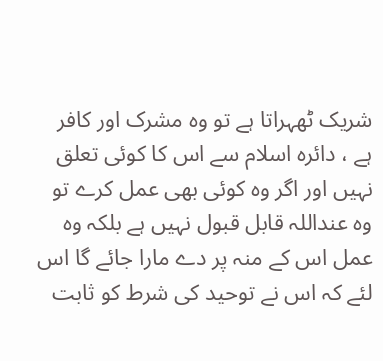شریک ٹھہراتا ہے تو وہ مشرک اور کافر ہے ، دائرہ اسلام سے اس کا کوئی تعلق نہیں اور اگر وہ کوئی بھی عمل کرے تو وہ عنداللہ قابل قبول نہیں ہے بلکہ وہ عمل اس کے منہ پر دے مارا جائے گا اس لئے کہ اس نے توحید کی شرط کو ثابت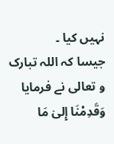نہیں کیا ۔
جیسا کہ اللہ تبارک و تعالی نے فرمایا
وَقَدِمْنَا إِلیٰ مَا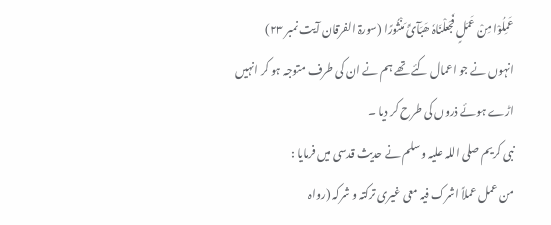عَمِلُوْا مِنْ عَمَلٍ فَجَعلْنَاہٗ ھَبَآئً مَنْثُورًا (سورۃ الفرقان آیت نمبر ۲۳)
انہوں نے جو اعمال کئے تھے ہم نے ان کی طرف متوجہ ہو کر انہیں اڑے ہوئے ذروں کی طرح کر دیا ۔
نبی کریم صلی اللہ علیہ وسلم نے حدیث قدسی میں فرمایا :
من عمل عملاً اشرک فیہ معی غیری ترکتہ و شرکہ (رواہ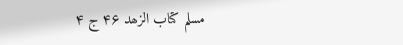مسلم کتاب الزھد ۴۶ ج ۴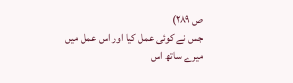ص ۲۸۹)
جس نے کوئی عمل کیا اور اس عمل میں میرے ساتھ اس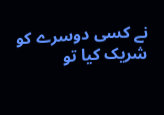نے کسی دوسرے کو شریک کیا تو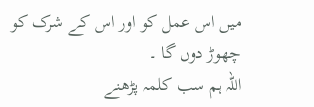میں اس عمل کو اور اس کے شرک کو چھوڑ دوں گا ۔
اللہ ہم سب کلمہ پڑھنے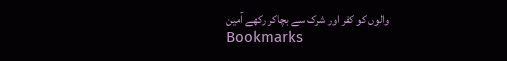والوں کو کفر اور شرک سے بچاکر رکھے آمین
Bookmarks